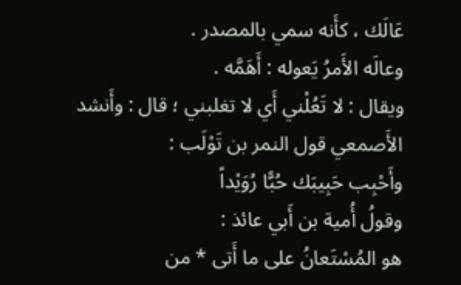عَالَك ، كأَنه سمي بالمصدر .
وعالَه الأَمرُ يَعوله : أَهَمَّه .
ويقال : لا تَعُلْني أَي لا تغلبني ؛ قال : وأَنشد الأَصمعي قول النمر بن تَوْلَب :
وأَحْبِب حَبِيبَك حُبًّا رُوَيْداً
وقولُ أُمية بن أَبي عائذ :
هو المُسْتَعانُ على ما أَتى * من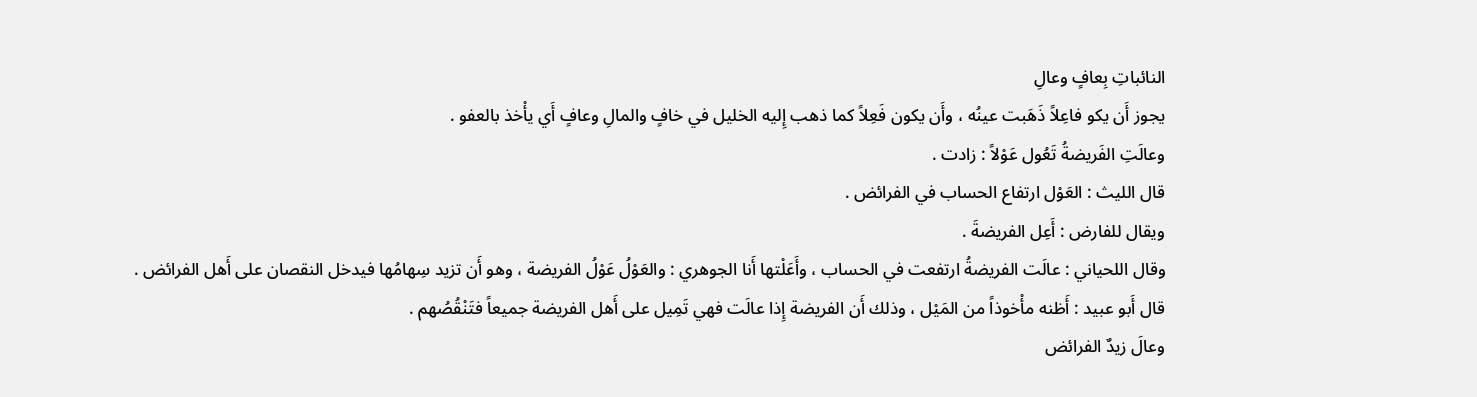النائباتِ بِعافٍ وعالِ
يجوز أَن يكو فاعِلاً ذَهَبت عينُه ، وأَن يكون فَعِلاً كما ذهب إِليه الخليل في خافٍ والمالِ وعافٍ أَي يأْخذ بالعفو .
وعالَتِ الفَريضةُ تَعُول عَوْلاً : زادت .
قال الليث : العَوْل ارتفاع الحساب في الفرائض .
ويقال للفارض : أَعِل الفريضةَ .
وقال اللحياني : عالَت الفريضةُ ارتفعت في الحساب ، وأَعَلْتها أَنا الجوهري : والعَوْلُ عَوْلُ الفريضة ، وهو أَن تزيد سِهامُها فيدخل النقصان على أَهل الفرائض .
قال أَبو عبيد : أَظنه مأْخوذاً من المَيْل ، وذلك أَن الفريضة إِذا عالَت فهي تَمِيل على أَهل الفريضة جميعاً فتَنْقُصُهم .
وعالَ زيدٌ الفرائض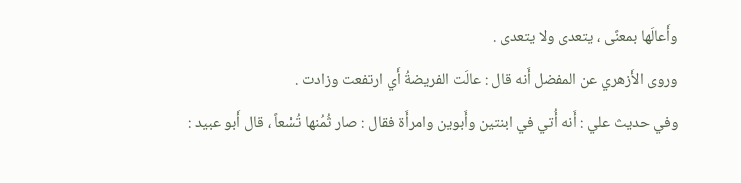وأَعالَها بمعنًى ، يتعدى ولا يتعدى .
وروى الأَزهري عن المفضل أَنه قال : عالَت الفريضةُ أَي ارتفعت وزادت .
وفي حديث علي : أَنه أُتي في ابنتين وأَبوين وامرأَة فقال : صار ثُمُنها تُسْعاً ، قال أَبو عبيد :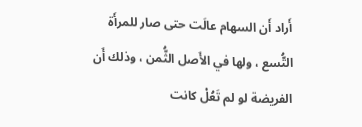أَراد أَن السهام عالَت حتى صار للمرأَة التُّسع ، ولها في الأَصل الثُّمن ، وذلك أَن الفريضة لو لم تَعُلْ كانت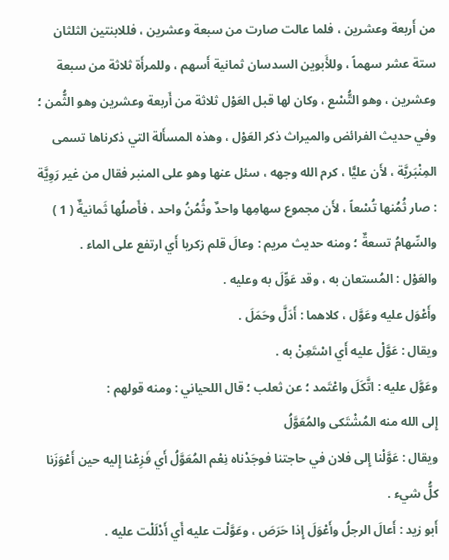من أَربعة وعشرين ، فلما عالت صارت من سبعة وعشرين ، فللابنتين الثلثان ستة عشر سهماً ، وللأَبوين السدسان ثمانية أَسهم ، وللمرأَة ثلاثة من سبعة وعشرين ، وهو التُّسْع ، وكان لها قبل العَوْل ثلاثة من أَربعة وعشرين وهو الثُّمن ؛ وفي حديث الفرائض والميراث ذكر العَوْل ، وهذه المسأَلة التي ذكرناها تسمى المِنْبَريَّة ، لأَن عليًّا ، كرم الله وجهه ، سئل عنها وهو على المنبر فقال من غير رَوِيَّة : صار ثُمُنها تُسْعاً ، لأَن مجموع سهامِها واحدٌ وثُمُنُ واحد ، فأَصلُها ثَمانيةٌ ( 1 ) والسِّهامُ تسعةٌ ؛ ومنه حديث مريم : وعالَ قلم زكريا أَي ارتفع على الماء .
والعَوْل : المُستعان به ، وقد عَوِّلَ به وعليه .
وأَعْوَل عليه وعَوَّل ، كلاهما : أَدَلَّ وحَمَلَ .
ويقال : عَوَّلْ عليه أَي اسْتَعِنْ به .
وعَوَّل عليه : اتَّكَلَ واعْتَمد ؛ عن ثعلب ؛ قال اللحياني : ومنه قولهم :
إِلى الله منه المُشْتَكى والمُعَوَّلُ
ويقال : عَوَّلْنا إِلى فلان في حاجتنا فوجَدْناه نِعْم المُعَوَّلُ أَي فَزِعْنا إِليه حين أَعْوَزَنا كلُّ شيء .
أَبو زيد : أَعالَ الرجلُ وأَعْوَلَ إِذا حَرَصَ ، وعَوَّلْت عليه أَي أَدْلَلْت عليه .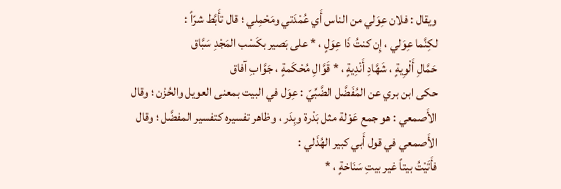ويقال : فلان عِوَلي من الناس أَي عُمْدَتي ومَحْمِلي ؛ قال تأَبَّط شرّاً :
لكِنَّما عِوَلي ، إِن كنتُ ذَا عِوَلٍ ، * على بَصير بكَسْب المَجْدِ سَبَّاق
حَمَّالِ أَلْوِيةٍ ، شَهَّادِ أَنْدِيةٍ ، * قَوَّالِ مُحْكَمةٍ ، جَوَّابِ آفاق
حكى ابن بري عن المُفَضَّل الضَّبِّيّ : عِوَل في البيت بمعنى العويل والحُزْن ؛ وقال الأَصمعي : هو جمع عَوْلة مثل بَدْرة وبِدَر ، وظاهر تفسيره كتفسير المفضَّل ؛ وقال الأَصمعي في قول أَبي كبير الهُذَلي :
فأَتَيْتُ بيتاً غير بيتِ سَنَاخةٍ ، *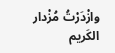وازْدَرْتُ مُزْدار الكَريم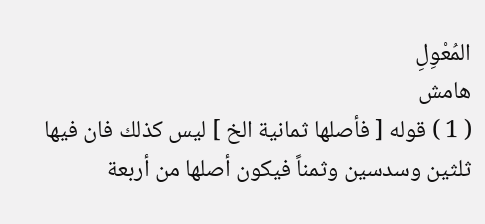المُعْوِلِ
هامش
( 1 ) قوله [ فأصلها ثمانية الخ ] ليس كذلك فان فيها ثلثين وسدسين وثمناً فيكون أصلها من أربعة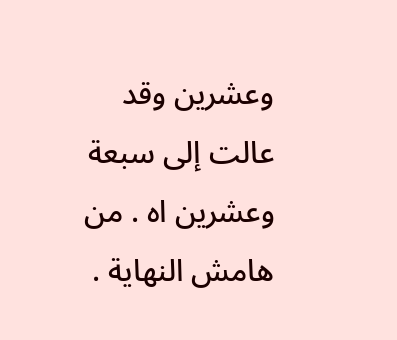وعشرين وقد عالت إلى سبعة وعشرين اه . من هامش النهاية .